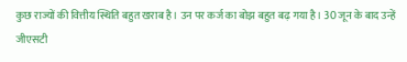कुछ राज्यों की वित्तीय स्थिति बहुत खराब है। उन पर कर्ज का बोझ बहुत बढ़ गया है। 30 जून के बाद उन्हें जीएसटी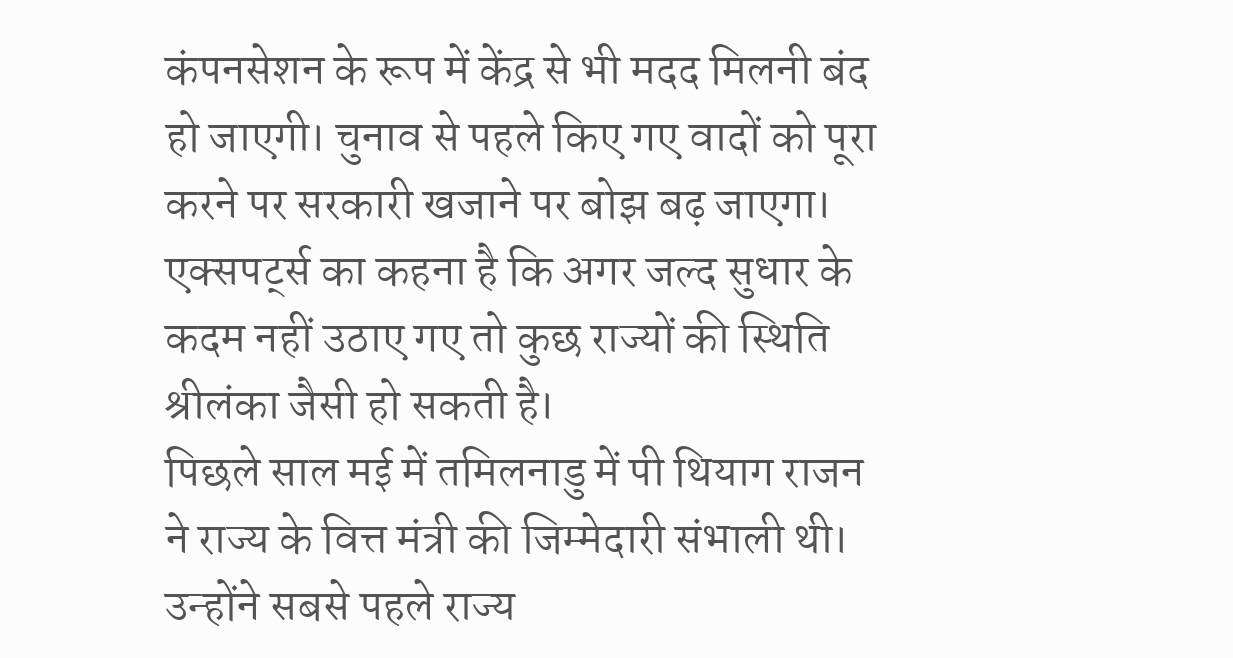कंपनसेशन के रूप में केंद्र से भी मदद मिलनी बंद हो जाएगी। चुनाव से पहले किए गए वादों को पूरा करने पर सरकारी खजाने पर बोझ बढ़ जाएगा। एक्सपर्ट्स का कहना है कि अगर जल्द सुधार के कदम नहीं उठाए गए तो कुछ राज्यों की स्थिति श्रीलंका जैसी हो सकती है।
पिछले साल मई में तमिलनाडु में पी थियाग राजन ने राज्य के वित्त मंत्री की जिम्मेदारी संभाली थी। उन्होंने सबसे पहले राज्य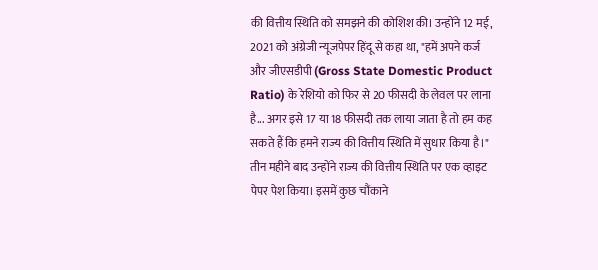की वित्तीय स्थिति को समझने की कोशिश की। उन्होंने 12 मई, 2021 को अंग्रेजी न्यूजपेपर हिंदू से कहा था, "हमें अपने कर्ज और जीएसडीपी (Gross State Domestic Product Ratio) के रेशियो को फिर से 20 फीसदी के लेवल पर लाना है... अगर इसे 17 या 18 फीसदी तक लाया जाता है तो हम कह सकते हैं कि हमने राज्य की वित्तीय स्थिति में सुधार किया है।"
तीन महीने बाद उन्होंने राज्य की वित्तीय स्थिति पर एक व्हाइट पेपर पेश किया। इसमें कुछ चौंकाने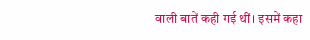वाली बातें कही गई थीं। इसमें कहा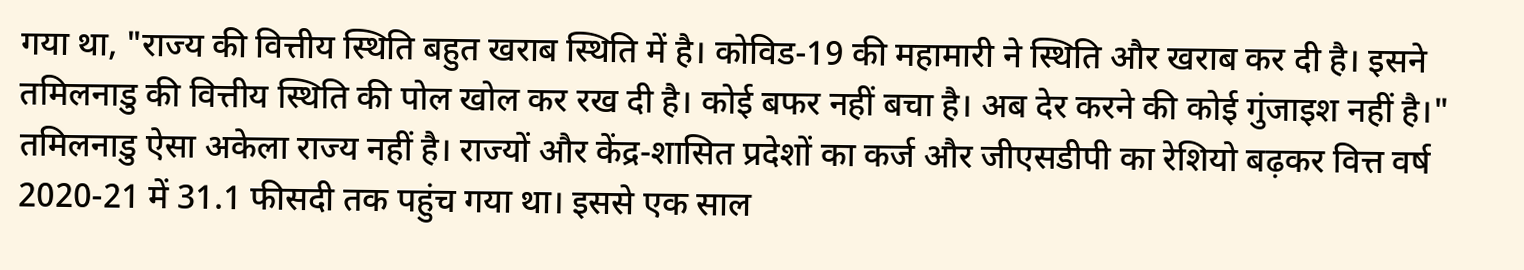गया था, "राज्य की वित्तीय स्थिति बहुत खराब स्थिति में है। कोविड-19 की महामारी ने स्थिति और खराब कर दी है। इसने तमिलनाडु की वित्तीय स्थिति की पोल खोल कर रख दी है। कोई बफर नहीं बचा है। अब देर करने की कोई गुंजाइश नहीं है।"
तमिलनाडु ऐसा अकेला राज्य नहीं है। राज्यों और केंद्र-शासित प्रदेशों का कर्ज और जीएसडीपी का रेशियो बढ़कर वित्त वर्ष 2020-21 में 31.1 फीसदी तक पहुंच गया था। इससे एक साल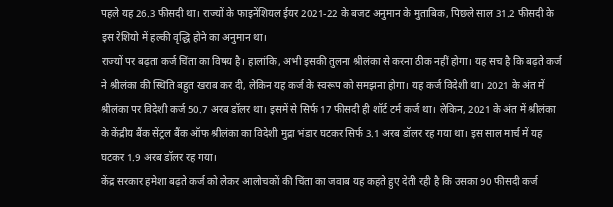पहले यह 26.3 फीसदी था। राज्यों के फाइनेंशियल ईयर 2021-22 के बजट अनुमान के मुताबिक, पिछले साल 31.2 फीसदी के इस रेशियो में हल्की वृद्धि होने का अनुमान था।
राज्यों पर बढ़ता कर्ज चिंता का विषय है। हालांकि, अभी इसकी तुलना श्रीलंका से करना ठीक नहीं होगा। यह सच है कि बढ़ते कर्ज ने श्रीलंका की स्थिति बहुत खराब कर दी, लेकिन यह कर्ज के स्वरूप को समझना होगा। यह कर्ज विदेशी था। 2021 के अंत में श्रीलंका पर विदेशी कर्ज 50.7 अरब डॉलर था। इसमें से सिर्फ 17 फीसदी ही शॉर्ट टर्म कर्ज था। लेकिन, 2021 के अंत में श्रीलंका के केंद्रीय बैंक सेंट्रल बैंक ऑफ श्रीलंका का विदेशी मुद्रा भंडार घटकर सिर्फ 3.1 अरब डॉलर रह गया था। इस साल मार्च में यह घटकर 1.9 अरब डॉलर रह गया।
केंद्र सरकार हमेशा बढ़ते कर्ज को लेकर आलोचकों की चिंता का जवाब यह कहते हुए देती रही है कि उसका 90 फीसदी कर्ज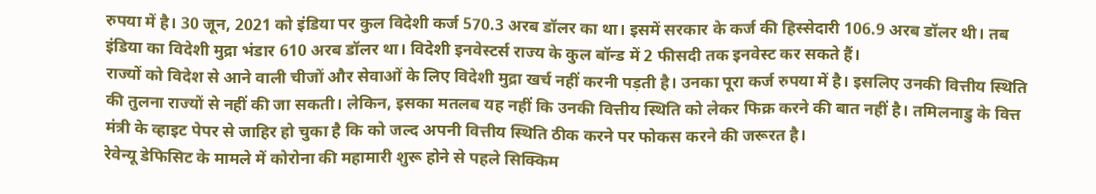रुपया में है। 30 जून, 2021 को इंडिया पर कुल विदेशी कर्ज 570.3 अरब डॉलर का था। इसमें सरकार के कर्ज की हिस्सेदारी 106.9 अरब डॉलर थी। तब इंडिया का विदेशी मुद्रा भंडार 610 अरब डॉलर था। विदेशी इनवेस्टर्स राज्य के कुल बॉन्ड में 2 फीसदी तक इनवेस्ट कर सकते हैं।
राज्यों को विदेश से आने वाली चीजों और सेवाओं के लिए विदेशी मुद्रा खर्च नहीं करनी पड़ती है। उनका पूरा कर्ज रुपया में है। इसलिए उनकी वित्तीय स्थिति की तुलना राज्यों से नहीं की जा सकती। लेकिन, इसका मतलब यह नहीं कि उनकी वित्तीय स्थिति को लेकर फिक्र करने की बात नहीं है। तमिलनाडु के वित्त मंत्री के व्हाइट पेपर से जाहिर हो चुका है कि को जल्द अपनी वित्तीय स्थिति ठीक करने पर फोकस करने की जरूरत है।
रेवेन्यू डेफिसिट के मामले में कोरोना की महामारी शुरू होने से पहले सिक्किम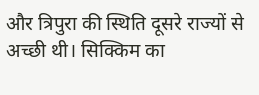और त्रिपुरा की स्थिति दूसरे राज्यों से अच्छी थी। सिक्किम का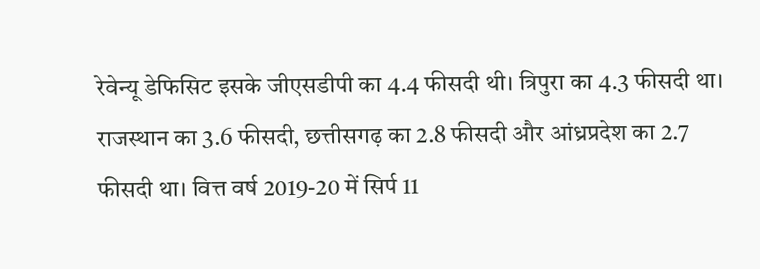रेवेन्यू डेफिसिट इसके जीएसडीपी का 4.4 फीसदी थी। त्रिपुरा का 4.3 फीसदी था। राजस्थान का 3.6 फीसदी, छत्तीसगढ़ का 2.8 फीसदी और आंध्रप्रदेश का 2.7 फीसदी था। वित्त वर्ष 2019-20 में सिर्प 11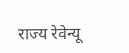राज्य रेवेन्यू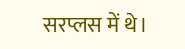सरप्लस में थे।